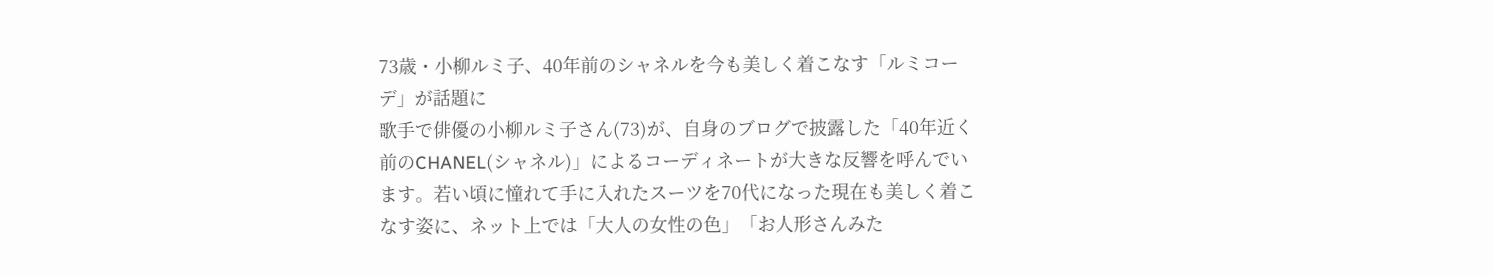73歳・小柳ルミ子、40年前のシャネルを今も美しく着こなす「ルミコーデ」が話題に
歌手で俳優の小柳ルミ子さん(73)が、自身のブログで披露した「40年近く前のCHANEL(シャネル)」によるコーディネートが大きな反響を呼んでいます。若い頃に憧れて手に入れたスーツを70代になった現在も美しく着こなす姿に、ネット上では「大人の女性の色」「お人形さんみた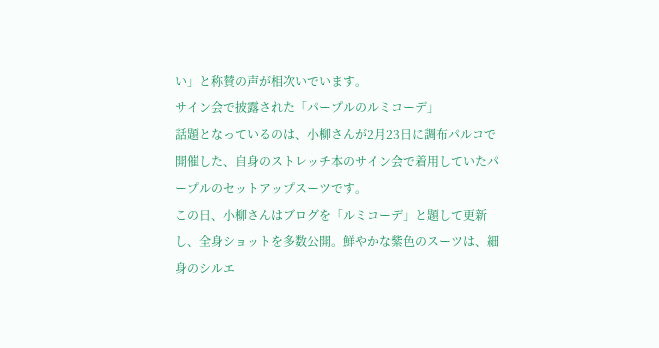い」と称賛の声が相次いでいます。
サイン会で披露された「パープルのルミコーデ」
話題となっているのは、小柳さんが2月23日に調布パルコで開催した、自身のストレッチ本のサイン会で着用していたパープルのセットアップスーツです。
この日、小柳さんはブログを「ルミコーデ」と題して更新し、全身ショットを多数公開。鮮やかな紫色のスーツは、細身のシルエ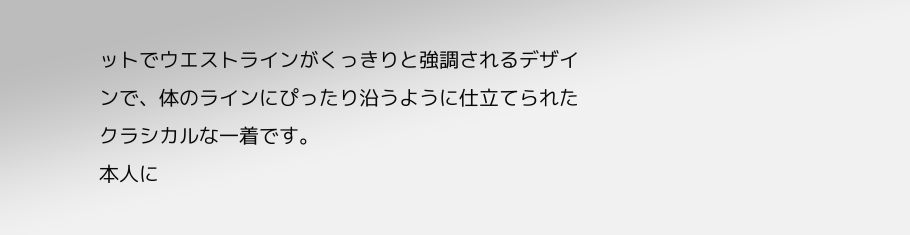ットでウエストラインがくっきりと強調されるデザインで、体のラインにぴったり沿うように仕立てられたクラシカルな一着です。
本人に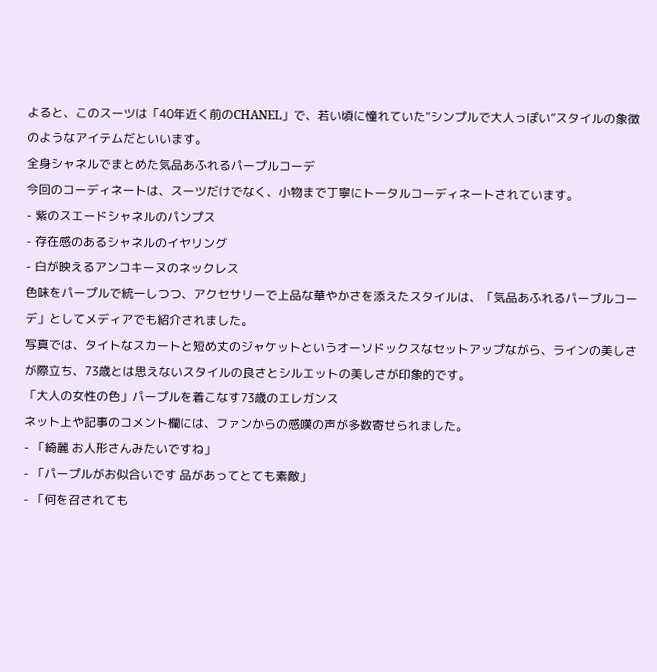よると、このスーツは「40年近く前のCHANEL」で、若い頃に憧れていた“シンプルで大人っぽい”スタイルの象徴のようなアイテムだといいます。
全身シャネルでまとめた気品あふれるパープルコーデ
今回のコーディネートは、スーツだけでなく、小物まで丁寧にトータルコーディネートされています。
- 紫のスエードシャネルのパンプス
- 存在感のあるシャネルのイヤリング
- 白が映えるアンコキーヌのネックレス
色味をパープルで統一しつつ、アクセサリーで上品な華やかさを添えたスタイルは、「気品あふれるパープルコーデ」としてメディアでも紹介されました。
写真では、タイトなスカートと短め丈のジャケットというオーソドックスなセットアップながら、ラインの美しさが際立ち、73歳とは思えないスタイルの良さとシルエットの美しさが印象的です。
「大人の女性の色」パープルを着こなす73歳のエレガンス
ネット上や記事のコメント欄には、ファンからの感嘆の声が多数寄せられました。
- 「綺麗 お人形さんみたいですね」
- 「パープルがお似合いです 品があってとても素敵」
- 「何を召されても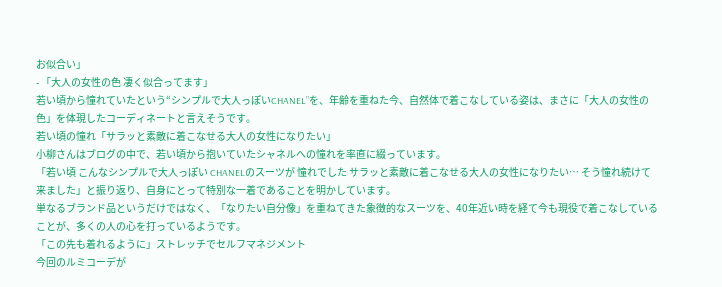お似合い」
- 「大人の女性の色 凄く似合ってます」
若い頃から憧れていたという“シンプルで大人っぽいCHANEL”を、年齢を重ねた今、自然体で着こなしている姿は、まさに「大人の女性の色」を体現したコーディネートと言えそうです。
若い頃の憧れ「サラッと素敵に着こなせる大人の女性になりたい」
小柳さんはブログの中で、若い頃から抱いていたシャネルへの憧れを率直に綴っています。
「若い頃 こんなシンプルで大人っぽい CHANELのスーツが 憧れでした サラッと素敵に着こなせる大人の女性になりたい… そう憧れ続けて来ました」と振り返り、自身にとって特別な一着であることを明かしています。
単なるブランド品というだけではなく、「なりたい自分像」を重ねてきた象徴的なスーツを、40年近い時を経て今も現役で着こなしていることが、多くの人の心を打っているようです。
「この先も着れるように」ストレッチでセルフマネジメント
今回のルミコーデが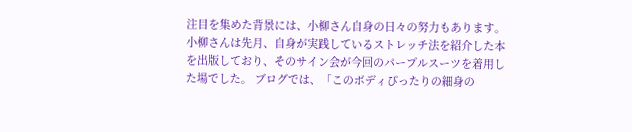注目を集めた背景には、小柳さん自身の日々の努力もあります。
小柳さんは先月、自身が実践しているストレッチ法を紹介した本を出版しており、そのサイン会が今回のパープルスーツを着用した場でした。 ブログでは、「このボディぴったりの細身の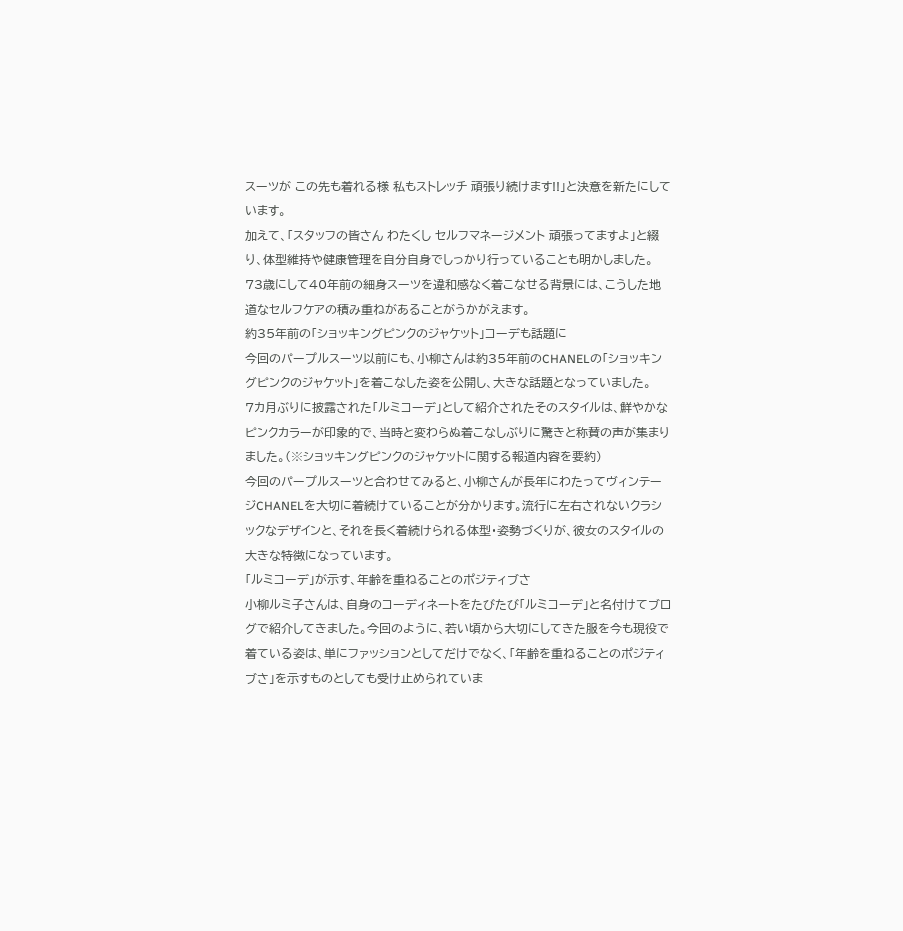スーツが この先も着れる様 私もストレッチ 頑張り続けます!!」と決意を新たにしています。
加えて、「スタッフの皆さん わたくし セルフマネージメント 頑張ってますよ」と綴り、体型維持や健康管理を自分自身でしっかり行っていることも明かしました。
73歳にして40年前の細身スーツを違和感なく着こなせる背景には、こうした地道なセルフケアの積み重ねがあることがうかがえます。
約35年前の「ショッキングピンクのジャケット」コーデも話題に
今回のパープルスーツ以前にも、小柳さんは約35年前のCHANELの「ショッキングピンクのジャケット」を着こなした姿を公開し、大きな話題となっていました。
7カ月ぶりに披露された「ルミコーデ」として紹介されたそのスタイルは、鮮やかなピンクカラーが印象的で、当時と変わらぬ着こなしぶりに驚きと称賛の声が集まりました。(※ショッキングピンクのジャケットに関する報道内容を要約)
今回のパープルスーツと合わせてみると、小柳さんが長年にわたってヴィンテージCHANELを大切に着続けていることが分かります。流行に左右されないクラシックなデザインと、それを長く着続けられる体型・姿勢づくりが、彼女のスタイルの大きな特徴になっています。
「ルミコーデ」が示す、年齢を重ねることのポジティブさ
小柳ルミ子さんは、自身のコーディネートをたびたび「ルミコーデ」と名付けてブログで紹介してきました。今回のように、若い頃から大切にしてきた服を今も現役で着ている姿は、単にファッションとしてだけでなく、「年齢を重ねることのポジティブさ」を示すものとしても受け止められていま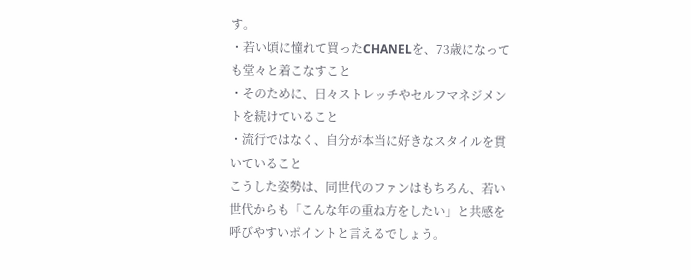す。
・若い頃に憧れて買ったCHANELを、73歳になっても堂々と着こなすこと
・そのために、日々ストレッチやセルフマネジメントを続けていること
・流行ではなく、自分が本当に好きなスタイルを貫いていること
こうした姿勢は、同世代のファンはもちろん、若い世代からも「こんな年の重ね方をしたい」と共感を呼びやすいポイントと言えるでしょう。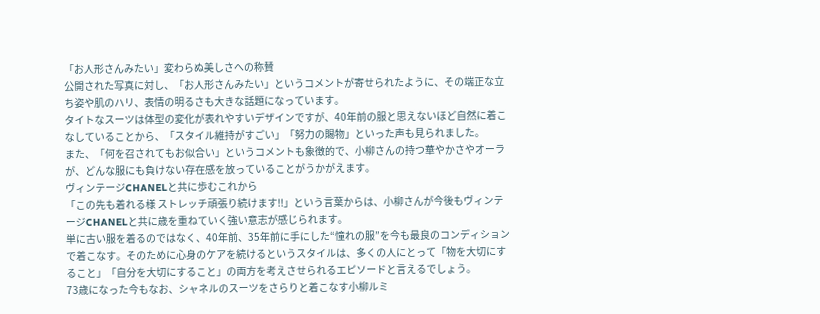「お人形さんみたい」変わらぬ美しさへの称賛
公開された写真に対し、「お人形さんみたい」というコメントが寄せられたように、その端正な立ち姿や肌のハリ、表情の明るさも大きな話題になっています。
タイトなスーツは体型の変化が表れやすいデザインですが、40年前の服と思えないほど自然に着こなしていることから、「スタイル維持がすごい」「努力の賜物」といった声も見られました。
また、「何を召されてもお似合い」というコメントも象徴的で、小柳さんの持つ華やかさやオーラが、どんな服にも負けない存在感を放っていることがうかがえます。
ヴィンテージCHANELと共に歩むこれから
「この先も着れる様 ストレッチ頑張り続けます!!」という言葉からは、小柳さんが今後もヴィンテージCHANELと共に歳を重ねていく強い意志が感じられます。
単に古い服を着るのではなく、40年前、35年前に手にした“憧れの服”を今も最良のコンディションで着こなす。そのために心身のケアを続けるというスタイルは、多くの人にとって「物を大切にすること」「自分を大切にすること」の両方を考えさせられるエピソードと言えるでしょう。
73歳になった今もなお、シャネルのスーツをさらりと着こなす小柳ルミ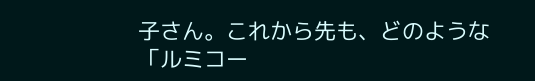子さん。これから先も、どのような「ルミコー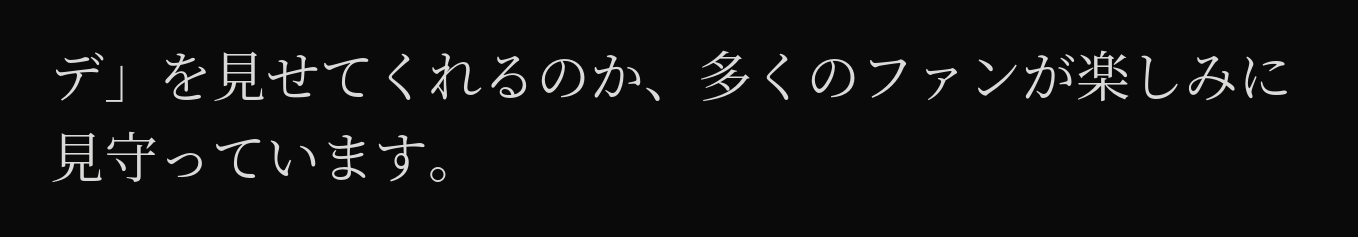デ」を見せてくれるのか、多くのファンが楽しみに見守っています。